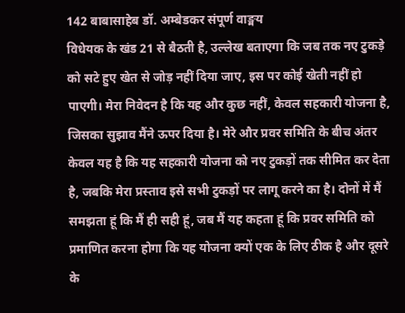142 बाबासाहेब डॉ. अम्बेडकर संपूर्ण वाङ्मय
विधेयक के खंड 21 से बैठती है, उल्लेख बताएगा कि जब तक नए टुकड़े को सटे हुए खेत से जोड़ नहीं दिया जाए, इस पर कोई खेती नहीं हो पाएगी। मेरा निवेदन है कि यह और कुछ नहीं, केवल सहकारी योजना है, जिसका सुझाव मैंने ऊपर दिया है। मेरे और प्रवर समिति के बीच अंतर केवल यह है कि यह सहकारी योजना को नए टुकड़ों तक सीमित कर देता है, जबकि मेरा प्रस्ताव इसे सभी टुकड़ों पर लागू करने का है। दोनों में मैं समझता हूं कि मैं ही सही हूं, जब मैं यह कहता हूं कि प्रवर समिति को प्रमाणित करना होगा कि यह योजना क्यों एक के लिए ठीक है और दूसरे के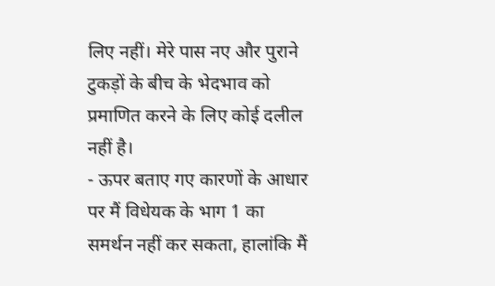लिए नहीं। मेरे पास नए और पुराने टुकड़ों के बीच के भेदभाव को प्रमाणित करने के लिए कोई दलील नहीं है।
- ऊपर बताए गए कारणों के आधार पर मैं विधेयक के भाग 1 का समर्थन नहीं कर सकता, हालांकि मैं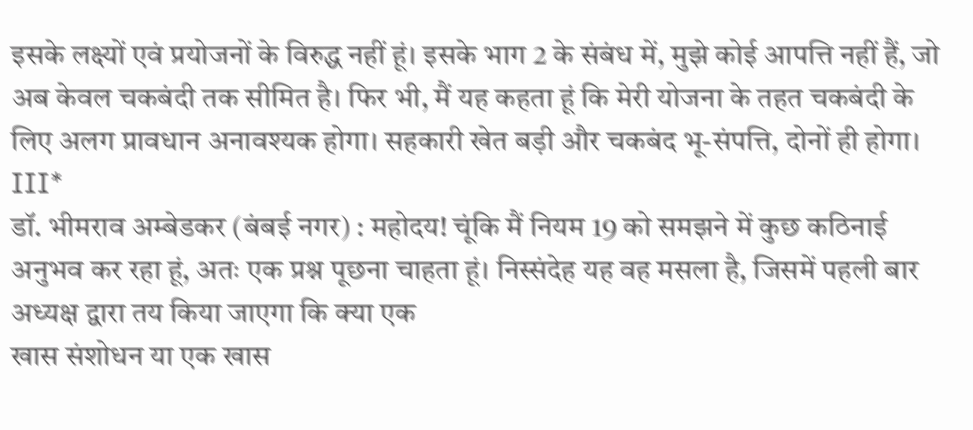इसके लक्ष्यों एवं प्रयोजनों के विरुद्ध नहीं हूं। इसके भाग 2 के संबंध में, मुझे कोई आपत्ति नहीं हैं, जो अब केवल चकबंदी तक सीमित है। फिर भी, मैं यह कहता हूं कि मेरी योजना के तहत चकबंदी के लिए अलग प्रावधान अनावश्यक होगा। सहकारी खेत बड़ी और चकबंद भू-संपत्ति, दोनों ही होगा।
III*
डॉ. भीमराव अम्बेडकर (बंबई नगर) : महोदय! चूंकि मैं नियम 19 को समझने में कुछ कठिनाई अनुभव कर रहा हूं, अतः एक प्रश्न पूछना चाहता हूं। निस्संदेह यह वह मसला है, जिसमें पहली बार अध्यक्ष द्वारा तय किया जाएगा कि क्या एक
खास संशोधन या एक खास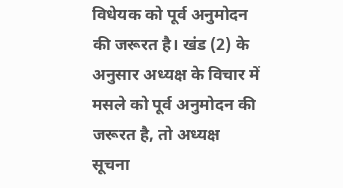विधेयक को पूर्व अनुमोदन की जरूरत है। खंड (2) के अनुसार अध्यक्ष के विचार में मसले को पूर्व अनुमोदन की जरूरत है, तो अध्यक्ष सूचना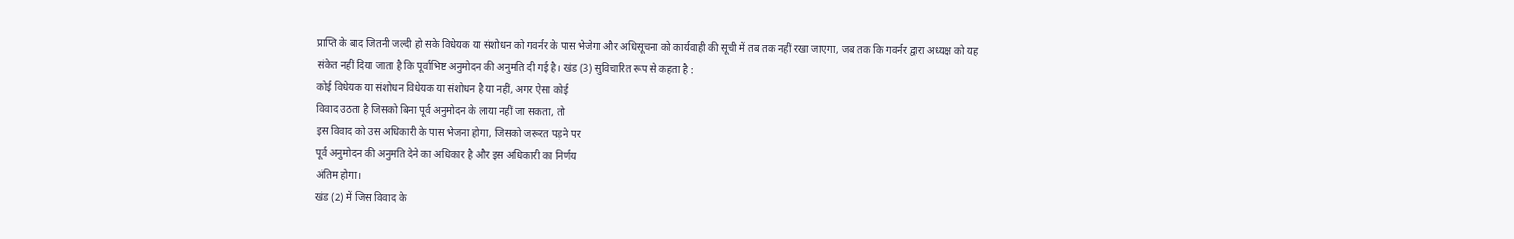प्राप्ति के बाद जितनी जल्दी हो सके विधेयक या संशोधन को गवर्नर के पास भेजेगा और अधिसूचना को कार्यवाही की सूची में तब तक नहीं रखा जाएगा, जब तक कि गवर्नर द्वारा अध्यक्ष को यह संकेत नहीं दिया जाता है कि पूर्वाभिष्ट अनुमोदन की अनुमति दी गई है। खंड (3) सुविचारित रूप से कहता है :
कोई विधेयक या संशोधन विधेयक या संशोधन है या नहीं, अगर ऐसा कोई
विवाद उठता है जिसको बिना पूर्व अनुमोदन के लाया नहीं जा सकता, तो
इस विवाद को उस अधिकारी के पास भेजना होगा, जिसको जरूरत पड़ने पर
पूर्व अनुमोदन की अनुमति देने का अधिकार है और इस अधिकारी का निर्णय
अंतिम होगा।
खंड (2) में जिस विवाद के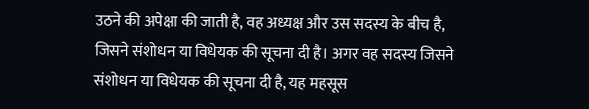उठने की अपेक्षा की जाती है, वह अध्यक्ष और उस सदस्य के बीच है, जिसने संशोधन या विधेयक की सूचना दी है। अगर वह सदस्य जिसने संशोधन या विधेयक की सूचना दी है, यह महसूस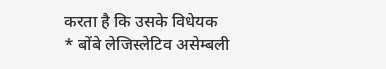करता है कि उसके विधेयक
* बोंबे लेजिस्लेटिव असेम्बली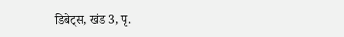डिबेट्स, खंड 3, पृ.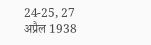24-25, 27 अप्रैल 1938